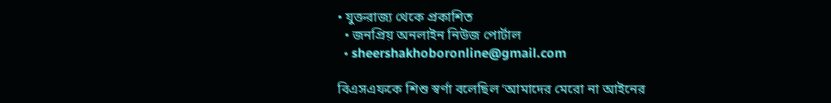• যুক্তরাজ্য থেকে প্রকাশিত
  • জনপ্রিয় অনলাইন নিউজ পোর্টাল
  • sheershakhoboronline@gmail.com

বিএসএফকে শিশু স্বর্ণা বলেছিল ‘আমাদের মেরো না আইনের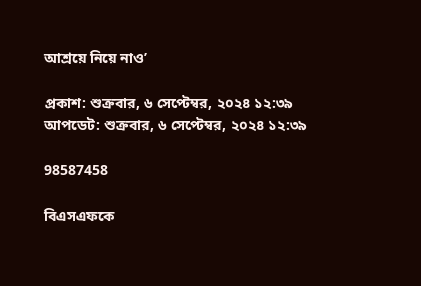আশ্রয়ে নিয়ে নাও’

প্রকাশ: শুক্রবার, ৬ সেপ্টেম্বর, ২০২৪ ১২:৩৯
আপডেট: শুক্রবার, ৬ সেপ্টেম্বর, ২০২৪ ১২:৩৯

98587458

বিএসএফকে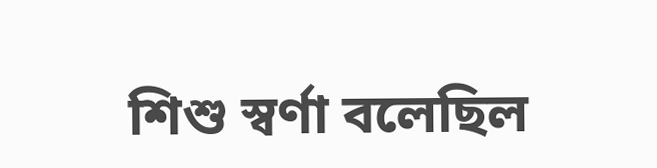শিশু স্বর্ণা বলেছিল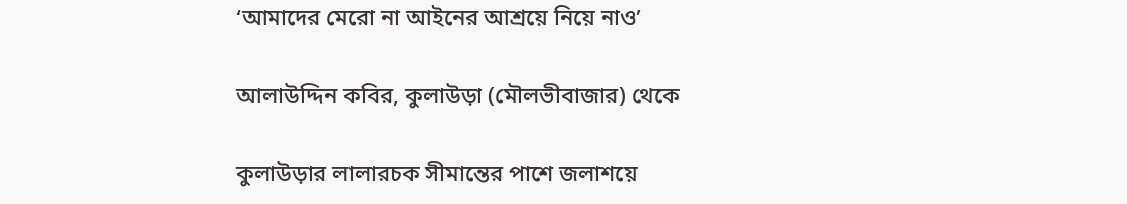‘আমাদের মেরো না আইনের আশ্রয়ে নিয়ে নাও’

আলাউদ্দিন কবির, কুলাউড়া (মৌলভীবাজার) থেকে

কুলাউড়ার লালারচক সীমান্তের পাশে জলাশয়ে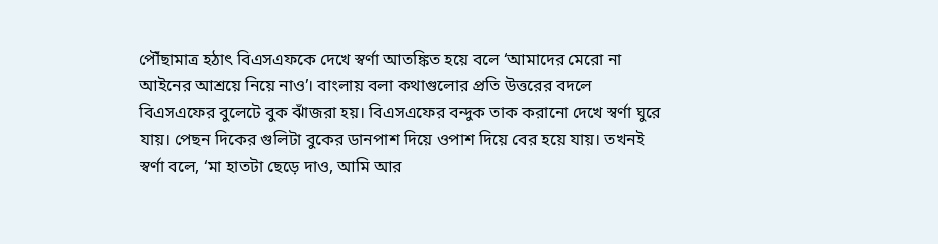পৌঁছামাত্র হঠাৎ বিএসএফকে দেখে স্বর্ণা আতঙ্কিত হয়ে বলে ‘আমাদের মেরো না আইনের আশ্রয়ে নিয়ে নাও’। বাংলায় বলা কথাগুলোর প্রতি উত্তরের বদলে বিএসএফের বুলেটে বুক ঝাঁজরা হয়। বিএসএফের বন্দুক তাক করানো দেখে স্বর্ণা ঘুরে যায়। পেছন দিকের গুলিটা বুকের ডানপাশ দিয়ে ওপাশ দিয়ে বের হয়ে যায়। তখনই স্বর্ণা বলে, ‘মা হাতটা ছেড়ে দাও, আমি আর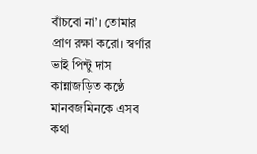বাঁচবো না’। তোমার প্রাণ রক্ষা করো। স্বর্ণার ভাই পিন্টু দাস কান্নাজড়িত কণ্ঠে মানবজমিনকে এসব কথা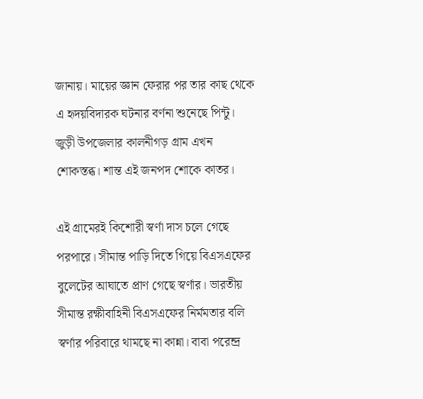জানায়। মায়ের জ্ঞান ফেরার পর তার কাছ থেকে এ হৃদয়বিদারক ঘটনার বর্ণনা শুনেছে পিন্টু। জুড়ী উপজেলার কালনীগড় গ্রাম এখন শোকস্তব্ধ। শান্ত এই জনপদ শোকে কাতর।

এই গ্রামেরই কিশোরী স্বর্ণা দাস চলে গেছে পরপারে। সীমান্ত পাড়ি দিতে গিয়ে বিএসএফের বুলেটের আঘাতে প্রাণ গেছে স্বর্ণার। ভারতীয় সীমান্ত রক্ষীবাহিনী বিএসএফের নির্মমতার বলি স্বর্ণার পরিবারে থামছে না কান্না। বাবা পরেন্দ্র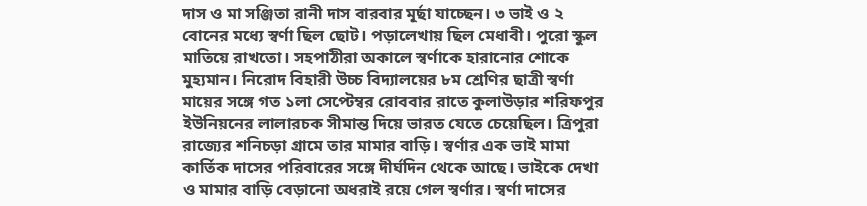দাস ও মা সঞ্জিতা রানী দাস বারবার মূর্ছা যাচ্ছেন। ৩ ভাই ও ২ বোনের মধ্যে স্বর্ণা ছিল ছোট। পড়ালেখায় ছিল মেধাবী। পুরো স্কুল মাতিয়ে রাখতো। সহপাঠীরা অকালে স্বর্ণাকে হারানোর শোকে মুহ্যমান। নিরোদ বিহারী উচ্চ বিদ্যালয়ের ৮ম শ্রেণির ছাত্রী স্বর্ণা মায়ের সঙ্গে গত ১লা সেপ্টেম্বর রোববার রাতে কুলাউড়ার শরিফপুর ইউনিয়নের লালারচক সীমান্ত দিয়ে ভারত যেতে চেয়েছিল। ত্রিপুরা রাজ্যের শনিচড়া গ্রামে তার মামার বাড়ি। স্বর্ণার এক ভাই মামা কার্তিক দাসের পরিবারের সঙ্গে দীর্ঘদিন থেকে আছে। ভাইকে দেখা ও মামার বাড়ি বেড়ানো অধরাই রয়ে গেল স্বর্ণার। স্বর্ণা দাসের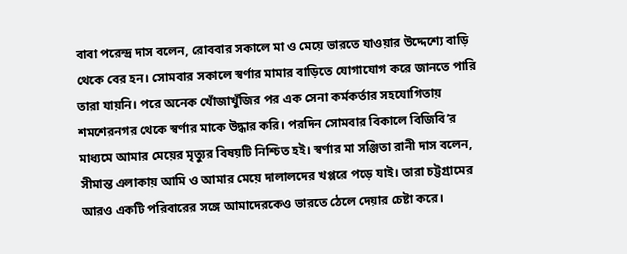বাবা পরেন্দ্র দাস বলেন, রোববার সকালে মা ও মেয়ে ভারতে যাওয়ার উদ্দেশ্যে বাড়ি থেকে বের হন। সোমবার সকালে স্বর্ণার মামার বাড়িতে যোগাযোগ করে জানতে পারি তারা যায়নি। পরে অনেক খোঁজাখুঁজির পর এক সেনা কর্মকর্তার সহযোগিতায় শমশেরনগর থেকে স্বর্ণার মাকে উদ্ধার করি। পরদিন সোমবার বিকালে বিজিবি’র মাধ্যমে আমার মেয়ের মৃত্যুর বিষয়টি নিশ্চিত হই। স্বর্ণার মা সঞ্জিতা রানী দাস বলেন, সীমান্ত এলাকায় আমি ও আমার মেয়ে দালালদের খপ্পরে পড়ে যাই। তারা চট্টগ্রামের আরও একটি পরিবারের সঙ্গে আমাদেরকেও ভারতে ঠেলে দেয়ার চেষ্টা করে।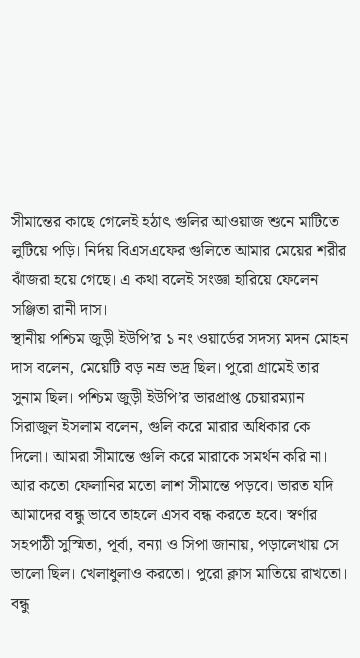সীমান্তের কাছে গেলেই হঠাৎ গুলির আওয়াজ শুনে মাটিতে লুটিয়ে পড়ি। নির্দয় বিএসএফের গুলিতে আমার মেয়ের শরীর ঝাঁজরা হয়ে গেছে। এ কথা বলেই সংজ্ঞা হারিয়ে ফেলেন সঞ্জিতা রানী দাস।
স্থানীয় পশ্চিম জুড়ী ইউপি’র ১ নং ওয়ার্ডের সদস্য মদন মোহন দাস বলেন, মেয়েটি বড় নম্র ভদ্র ছিল। পুরো গ্রামেই তার সুনাম ছিল। পশ্চিম জুড়ী ইউপি’র ভারপ্রাপ্ত চেয়ারম্যান সিরাজুল ইসলাম বলেন, গুলি করে মারার অধিকার কে দিলো। আমরা সীমান্তে গুলি করে মারাকে সমর্থন করি না। আর কতো ফেলানির মতো লাশ সীমান্তে পড়বে। ভারত যদি আমাদের বন্ধু ভাবে তাহলে এসব বন্ধ করতে হবে। স্বর্ণার সহপাঠী সুস্মিতা, পূর্বা, বন্যা ও সিপা জানায়, পড়ালেখায় সে ভালো ছিল। খেলাধুলাও করতো। পুরো ক্লাস মাতিয়ে রাখতো। বন্ধু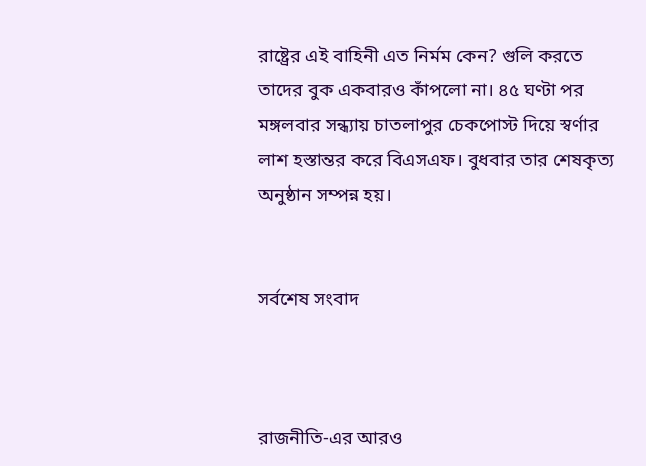রাষ্ট্রের এই বাহিনী এত নির্মম কেন? গুলি করতে তাদের বুক একবারও কাঁপলো না। ৪৫ ঘণ্টা পর মঙ্গলবার সন্ধ্যায় চাতলাপুর চেকপোস্ট দিয়ে স্বর্ণার লাশ হস্তান্তর করে বিএসএফ। বুধবার তার শেষকৃত্য অনুষ্ঠান সম্পন্ন হয়।


সর্বশেষ সংবাদ



রাজনীতি-এর আরও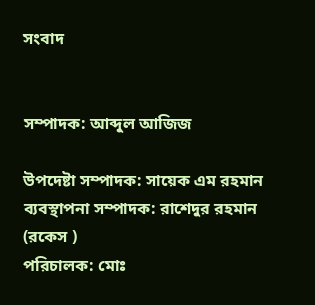সংবাদ


সম্পাদক: আব্দুল আজিজ

উপদেষ্টা সম্পাদক: সায়েক এম রহমান
ব্যবস্থাপনা সম্পাদক: রাশেদুর রহমান (রকেস )
পরিচালক: মোঃ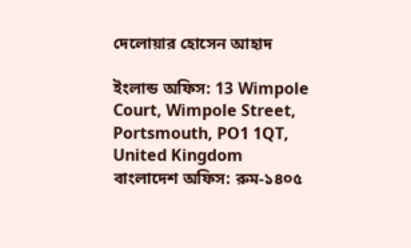দেলোয়ার হোসেন আহাদ

ইংলান্ড অফিস: 13 Wimpole Court, Wimpole Street, Portsmouth, PO1 1QT, United Kingdom
বাংলাদেশ অফিস: রুম-১৪০৫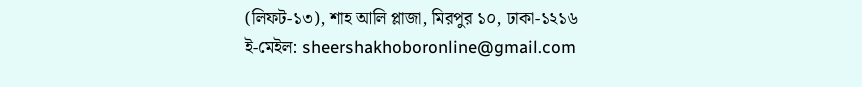(লিফট-১৩), শাহ আলি প্লাজা, মিরপুর ১০, ঢাকা-১২১৬
ই-মেইল: sheershakhoboronline@gmail.com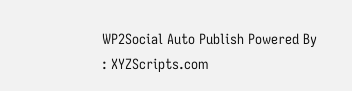WP2Social Auto Publish Powered By : XYZScripts.com